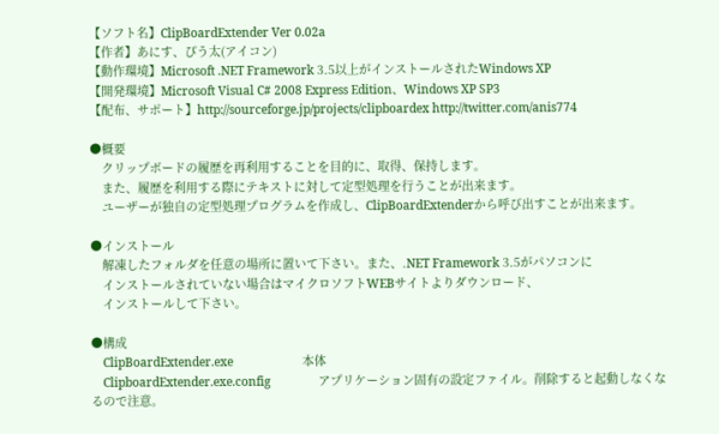【ソフト名】ClipBoardExtender Ver 0.02a
【作者】あにす、ぴう太(アイコン)
【動作環境】Microsoft .NET Framework 3.5以上がインストールされたWindows XP
【開発環境】Microsoft Visual C# 2008 Express Edition、Windows XP SP3
【配布、サポート】http://sourceforge.jp/projects/clipboardex http://twitter.com/anis774

●概要
    クリップボードの履歴を再利用することを目的に、取得、保持します。
    また、履歴を利用する際にテキストに対して定型処理を行うことが出来ます。
    ユーザーが独自の定型処理プログラムを作成し、ClipBoardExtenderから呼び出すことが出来ます。

●インストール
    解凍したフォルダを任意の場所に置いて下さい。また、.NET Framework 3.5がパソコンに
    インストールされていない場合はマイクロソフトWEBサイトよりダウンロード、
    インストールして下さい。

●構成
    ClipBoardExtender.exe                       本体
    ClipboardExtender.exe.config                アプリケーション固有の設定ファイル。削除すると起動しなくなるので注意。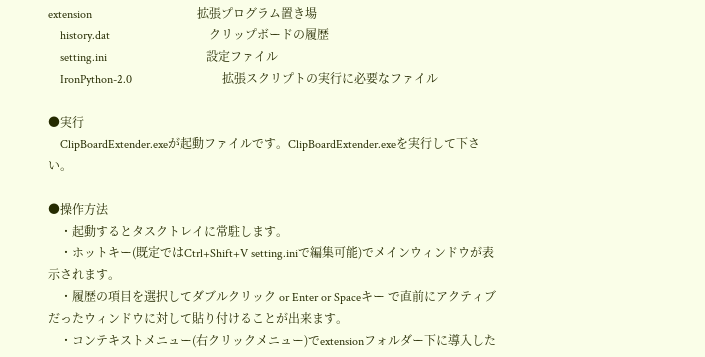extension                                   拡張プログラム置き場
    history.dat                                 クリップボードの履歴
    setting.ini                                 設定ファイル
    IronPython-2.0                              拡張スクリプトの実行に必要なファイル

●実行
    ClipBoardExtender.exeが起動ファイルです。ClipBoardExtender.exeを実行して下さい。

●操作方法
    ・起動するとタスクトレイに常駐します。
    ・ホットキー(既定ではCtrl+Shift+V setting.iniで編集可能)でメインウィンドウが表示されます。
    ・履歴の項目を選択してダブルクリック or Enter or Spaceキー で直前にアクティブだったウィンドウに対して貼り付けることが出来ます。
    ・コンテキストメニュー(右クリックメニュー)でextensionフォルダー下に導入した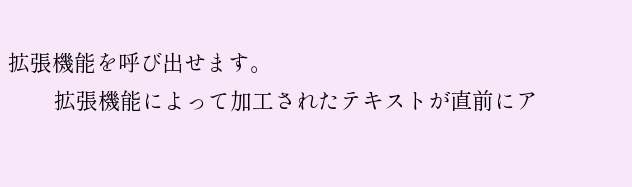拡張機能を呼び出せます。
    　拡張機能によって加工されたテキストが直前にア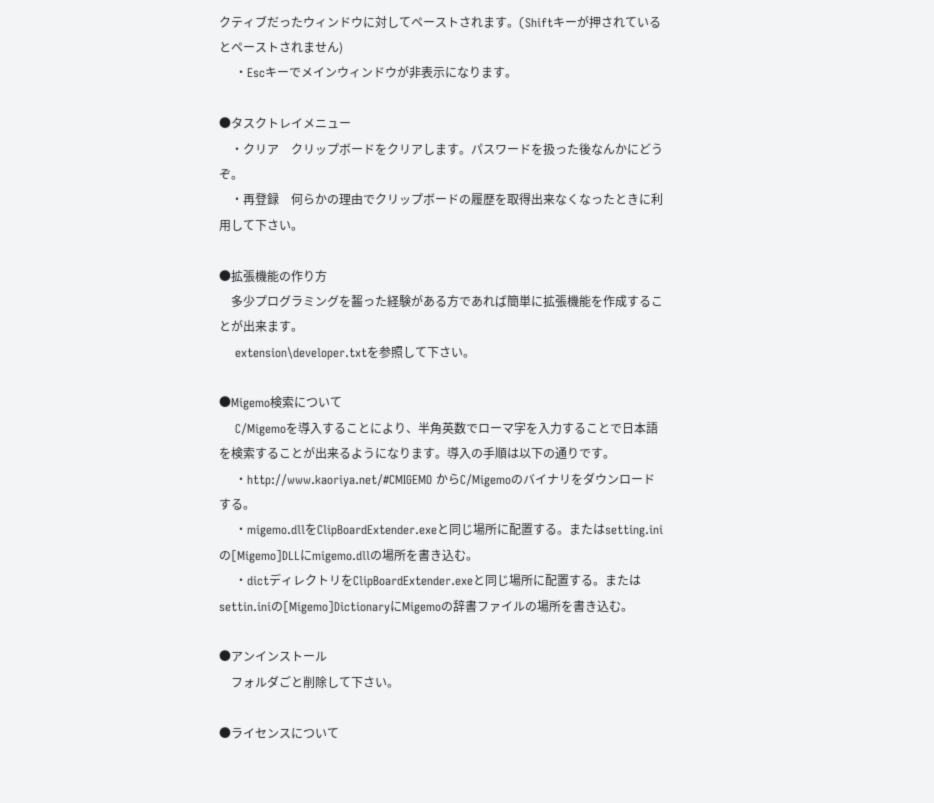クティブだったウィンドウに対してペーストされます。(Shiftキーが押されているとペーストされません)
    ・Escキーでメインウィンドウが非表示になります。

●タスクトレイメニュー
    ・クリア    クリップボードをクリアします。パスワードを扱った後なんかにどうぞ。
    ・再登録    何らかの理由でクリップボードの履歴を取得出来なくなったときに利用して下さい。

●拡張機能の作り方
    多少プログラミングを齧った経験がある方であれば簡単に拡張機能を作成することが出来ます。
    extension\developer.txtを参照して下さい。

●Migemo検索について
    C/Migemoを導入することにより、半角英数でローマ字を入力することで日本語を検索することが出来るようになります。導入の手順は以下の通りです。
    ・http://www.kaoriya.net/#CMIGEMO からC/Migemoのバイナリをダウンロードする。
    ・migemo.dllをClipBoardExtender.exeと同じ場所に配置する。またはsetting.iniの[Migemo]DLLにmigemo.dllの場所を書き込む。
    ・dictディレクトリをClipBoardExtender.exeと同じ場所に配置する。またはsettin.iniの[Migemo]DictionaryにMigemoの辞書ファイルの場所を書き込む。

●アンインストール
    フォルダごと削除して下さい。

●ライセンスについて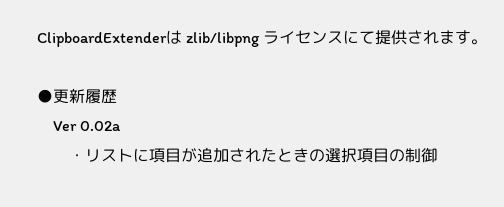ClipboardExtenderは zlib/libpng ライセンスにて提供されます。

●更新履歴
    Ver 0.02a
        ・リストに項目が追加されたときの選択項目の制御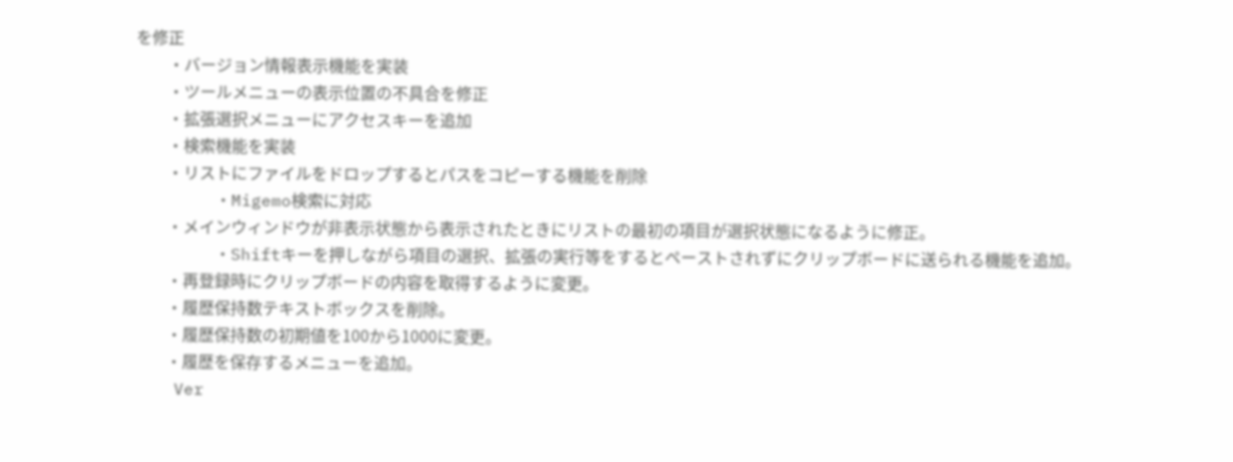を修正
        ・バージョン情報表示機能を実装
        ・ツールメニューの表示位置の不具合を修正
        ・拡張選択メニューにアクセスキーを追加
        ・検索機能を実装
        ・リストにファイルをドロップするとパスをコピーする機能を削除
        ・Migemo検索に対応
        ・メインウィンドウが非表示状態から表示されたときにリストの最初の項目が選択状態になるように修正。
        ・Shiftキーを押しながら項目の選択、拡張の実行等をするとペーストされずにクリップボードに送られる機能を追加。
        ・再登録時にクリップボードの内容を取得するように変更。
        ・履歴保持数テキストボックスを削除。
        ・履歴保持数の初期値を100から1000に変更。
        ・履歴を保存するメニューを追加。
    Ver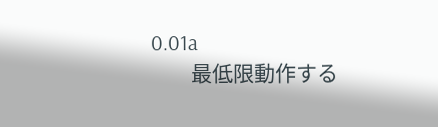0.01a
        最低限動作する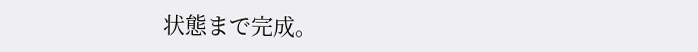状態まで完成。